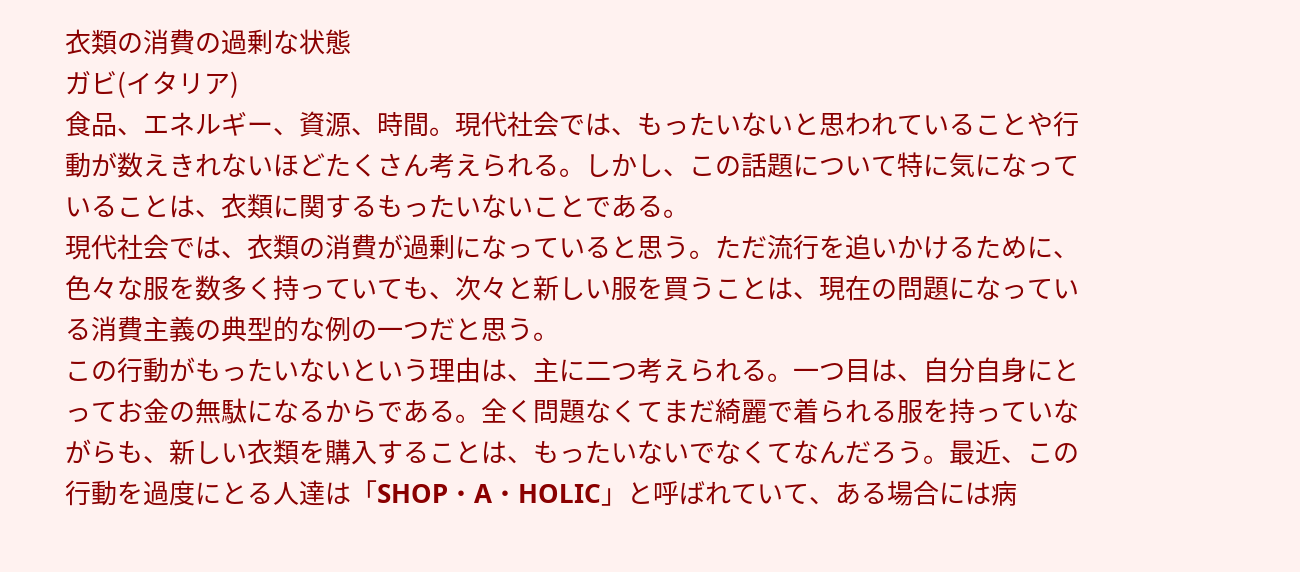衣類の消費の過剰な状態
ガビ(イタリア)
食品、エネルギー、資源、時間。現代社会では、もったいないと思われていることや行動が数えきれないほどたくさん考えられる。しかし、この話題について特に気になっていることは、衣類に関するもったいないことである。
現代社会では、衣類の消費が過剰になっていると思う。ただ流行を追いかけるために、色々な服を数多く持っていても、次々と新しい服を買うことは、現在の問題になっている消費主義の典型的な例の一つだと思う。
この行動がもったいないという理由は、主に二つ考えられる。一つ目は、自分自身にとってお金の無駄になるからである。全く問題なくてまだ綺麗で着られる服を持っていながらも、新しい衣類を購入することは、もったいないでなくてなんだろう。最近、この行動を過度にとる人達は「SHOP・A・HOLIC」と呼ばれていて、ある場合には病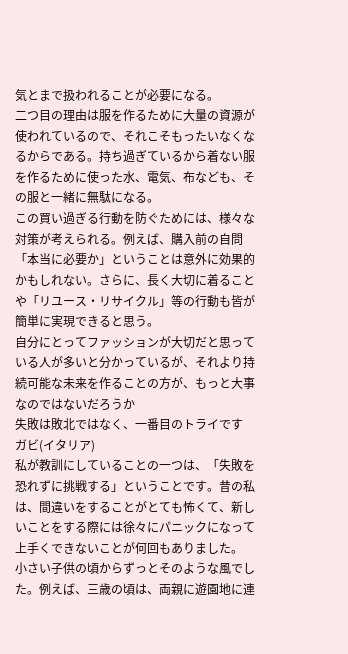気とまで扱われることが必要になる。
二つ目の理由は服を作るために大量の資源が使われているので、それこそもったいなくなるからである。持ち過ぎているから着ない服を作るために使った水、電気、布なども、その服と一緒に無駄になる。
この買い過ぎる行動を防ぐためには、様々な対策が考えられる。例えば、購入前の自問「本当に必要か」ということは意外に効果的かもしれない。さらに、長く大切に着ることや「リユース・リサイクル」等の行動も皆が簡単に実現できると思う。
自分にとってファッションが大切だと思っている人が多いと分かっているが、それより持続可能な未来を作ることの方が、もっと大事なのではないだろうか
失敗は敗北ではなく、一番目のトライです
ガビ(イタリア)
私が教訓にしていることの一つは、「失敗を恐れずに挑戦する」ということです。昔の私は、間違いをすることがとても怖くて、新しいことをする際には徐々にパニックになって上手くできないことが何回もありました。
小さい子供の頃からずっとそのような風でした。例えば、三歳の頃は、両親に遊園地に連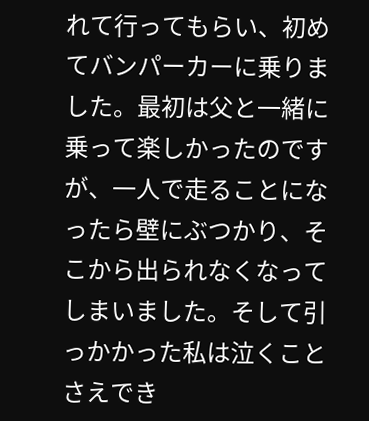れて行ってもらい、初めてバンパーカーに乗りました。最初は父と一緒に乗って楽しかったのですが、一人で走ることになったら壁にぶつかり、そこから出られなくなってしまいました。そして引っかかった私は泣くことさえでき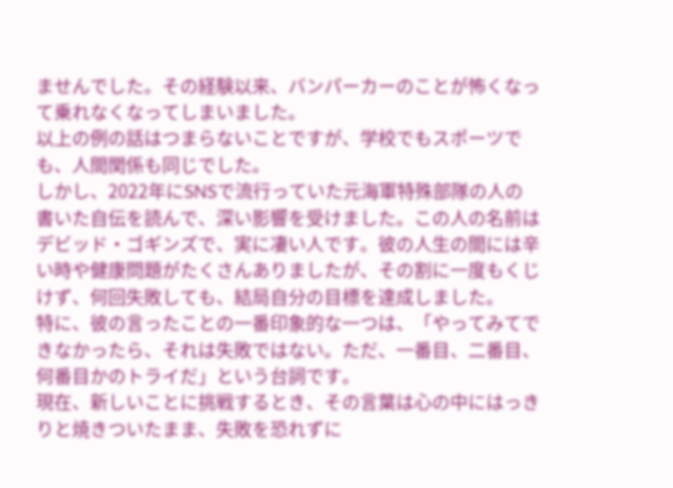ませんでした。その経験以来、バンパーカーのことが怖くなって乗れなくなってしまいました。
以上の例の話はつまらないことですが、学校でもスポーツでも、人間関係も同じでした。
しかし、2022年にSNSで流行っていた元海軍特殊部隊の人の書いた自伝を読んで、深い影響を受けました。この人の名前はデビッド・ゴギンズで、実に凄い人です。彼の人生の間には辛い時や健康問題がたくさんありましたが、その割に一度もくじけず、何回失敗しても、結局自分の目標を達成しました。
特に、彼の言ったことの一番印象的な一つは、「やってみてできなかったら、それは失敗ではない。ただ、一番目、二番目、何番目かのトライだ」という台詞です。
現在、新しいことに挑戦するとき、その言葉は心の中にはっきりと焼きついたまま、失敗を恐れずに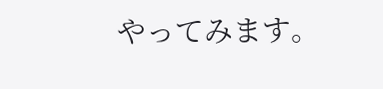やってみます。